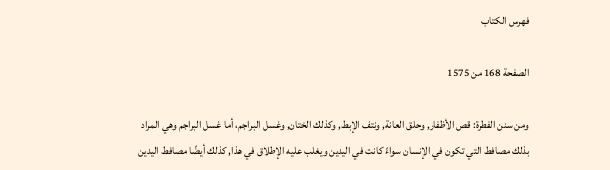فهرس الكتاب

الصفحة 168 من 1575

ومن سنن الفطرة: قص الأظفار, وحلق العانة, ونتف الإبط, وكذلك الختان, وغسل البراجم، أما غسل البراجم وهي المراد بذلك مصافط التي تكون في الإنسان سواءً كانت في اليدين ويغلب عليه الإطلاق في هذا, كذلك أيضًا مصافط اليدين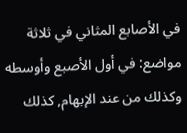في الأصابع المثاني في ثلاثة مواضع: في أول الأصبع وأوسطه وكذلك من عند الإبهام, كذلك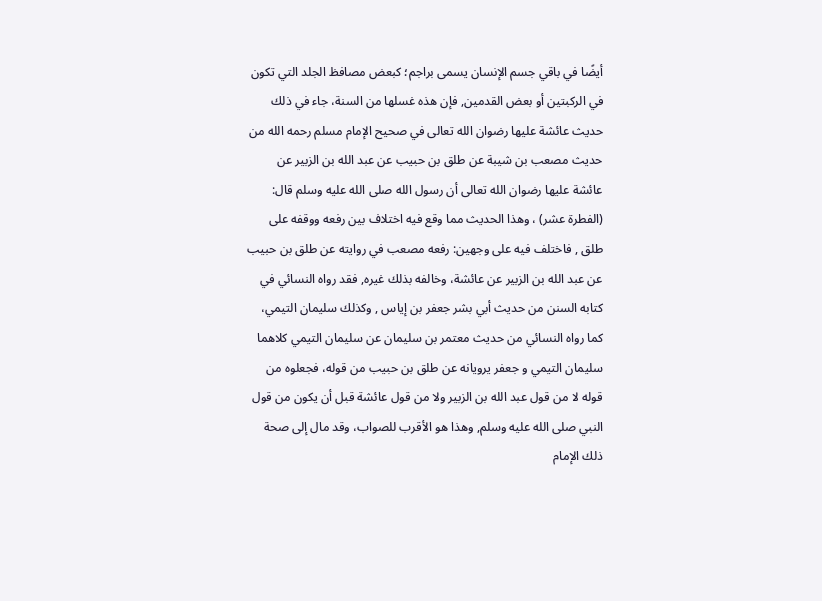أيضًا في باقي جسم الإنسان يسمى براجم؛ كبعض مصافظ الجلد التي تكون في الركبتين أو بعض القدمين, فإن هذه غسلها من السنة، جاء في ذلك حديث عائشة عليها رضوان الله تعالى في صحيح الإمام مسلم رحمه الله من حديث مصعب بن شيبة عن طلق بن حبيب عن عبد الله بن الزبير عن عائشة عليها رضوان الله تعالى أن رسول الله صلى الله عليه وسلم قال: (الفطرة عشر) ، وهذا الحديث مما وقع فيه اختلاف بين رفعه ووقفه على طلق , فاختلف فيه على وجهين: رفعه مصعب في روايته عن طلق بن حبيب عن عبد الله بن الزبير عن عائشة، وخالفه بذلك غيره, فقد رواه النسائي في كتابه السنن من حديث أبي بشر جعفر بن إياس , وكذلك سليمان التيمي، كما رواه النسائي من حديث معتمر بن سليمان عن سليمان التيمي كلاهما سليمان التيمي و جعفر يرويانه عن طلق بن حبيب من قوله، فجعلوه من قوله لا من قول عبد الله بن الزبير ولا من قول عائشة قبل أن يكون من قول النبي صلى الله عليه وسلم, وهذا هو الأقرب للصواب، وقد مال إلى صحة ذلك الإمام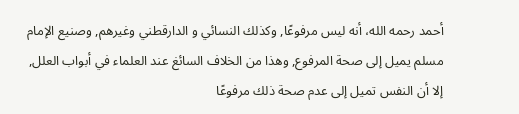أحمد رحمه الله، أنه ليس مرفوعًا, وكذلك النسائي و الدارقطني وغيرهم, وصنيع الإمام مسلم يميل إلى صحة المرفوع, وهذا من الخلاف السائغ عند العلماء في أبواب العلل, إلا أن النفس تميل إلى عدم صحة ذلك مرفوعًا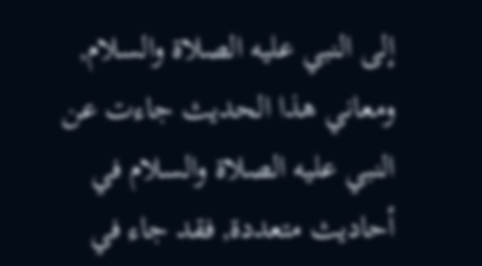إلى النبي عليه الصلاة والسلام, ومعاني هذا الحديث جاءت عن النبي عليه الصلاة والسلام في أحاديث متعددة, فقد جاء في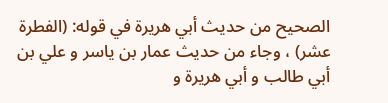الصحيح من حديث أبي هريرة في قوله: (الفطرة عشر) ، وجاء من حديث عمار بن ياسر و علي بن أبي طالب و أبي هريرة و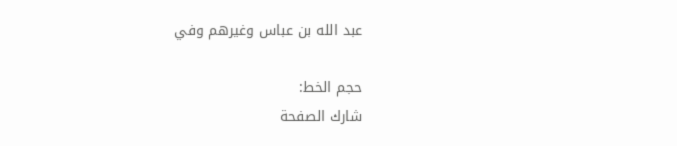عبد الله بن عباس وغيرهم وفي

حجم الخط:
شارك الصفحة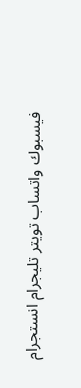فيسبوك واتساب تويتر تليجرام انستجرام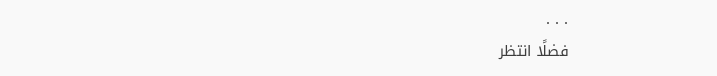. . .
فضلًا انتظر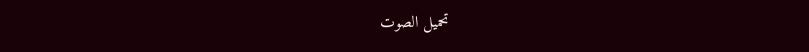تحميل الصوت